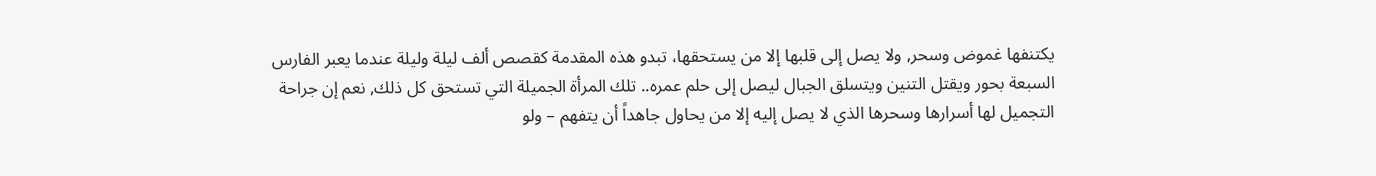يكتنفها غموض وسحر, ولا يصل إلى قلبها إلا من يستحقها، تبدو هذه المقدمة كقصص ألف ليلة وليلة عندما يعبر الفارس السبعة بحور ويقتل التنين ويتسلق الجبال ليصل إلى حلم عمره.. تلك المرأة الجميلة التي تستحق كل ذلك, نعم إن جراحة التجميل لها أسرارها وسحرها الذي لا يصل إليه إلا من يحاول جاهداً أن يتفهم – ولو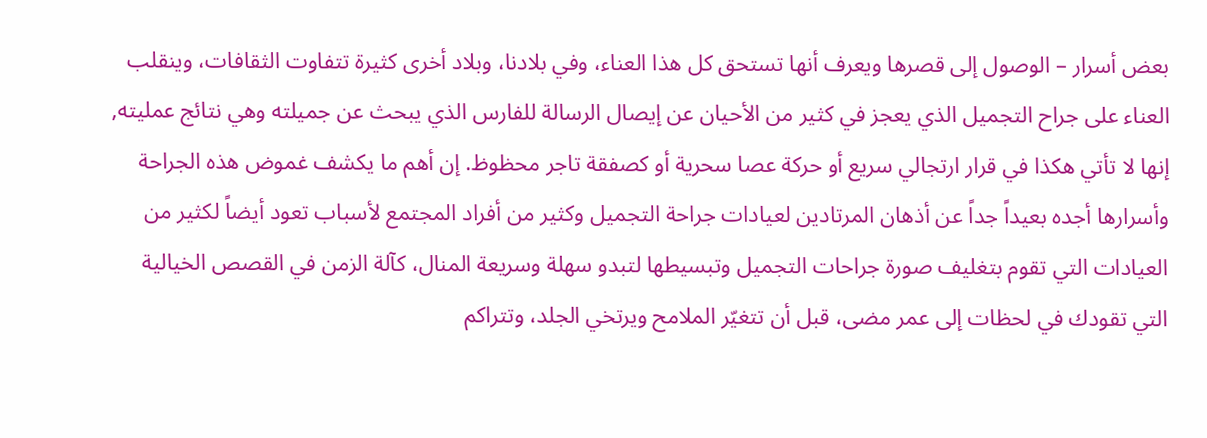بعض أسرار – الوصول إلى قصرها ويعرف أنها تستحق كل هذا العناء، وفي بلادنا، وبلاد أخرى كثيرة تتفاوت الثقافات، وينقلب العناء على جراح التجميل الذي يعجز في كثير من الأحيان عن إيصال الرسالة للفارس الذي يبحث عن جميلته وهي نتائج عمليته, إنها لا تأتي هكذا في قرار ارتجالي سريع أو حركة عصا سحرية أو كصفقة تاجر محظوظ. إن أهم ما يكشف غموض هذه الجراحة وأسرارها أجده بعيداً جداً عن أذهان المرتادين لعيادات جراحة التجميل وكثير من أفراد المجتمع لأسباب تعود أيضاً لكثير من العيادات التي تقوم بتغليف صورة جراحات التجميل وتبسيطها لتبدو سهلة وسريعة المنال، كآلة الزمن في القصص الخيالية التي تقودك في لحظات إلى عمر مضى، قبل أن تتغيّر الملامح ويرتخي الجلد، وتتراكم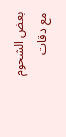بعض الشحوم مع دقات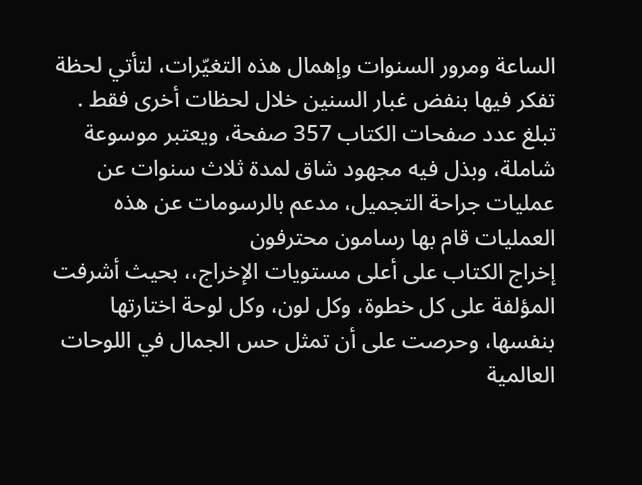الساعة ومرور السنوات وإهمال هذه التغيّرات، لتأتي لحظة تفكر فيها بنفض غبار السنين خلال لحظات أخرى فقط .
تبلغ عدد صفحات الكتاب 357 صفحة، ويعتبر موسوعة شاملة، وبذل فيه مجهود شاق لمدة ثلاث سنوات عن عمليات جراحة التجميل، مدعم بالرسومات عن هذه العمليات قام بها رسامون محترفون
إخراج الكتاب على أعلى مستويات الإخراج،، بحيث أشرفت المؤلفة على كل خطوة، وكل لون، وكل لوحة اختارتها بنفسها، وحرصت على أن تمثل حس الجمال في اللوحات العالمية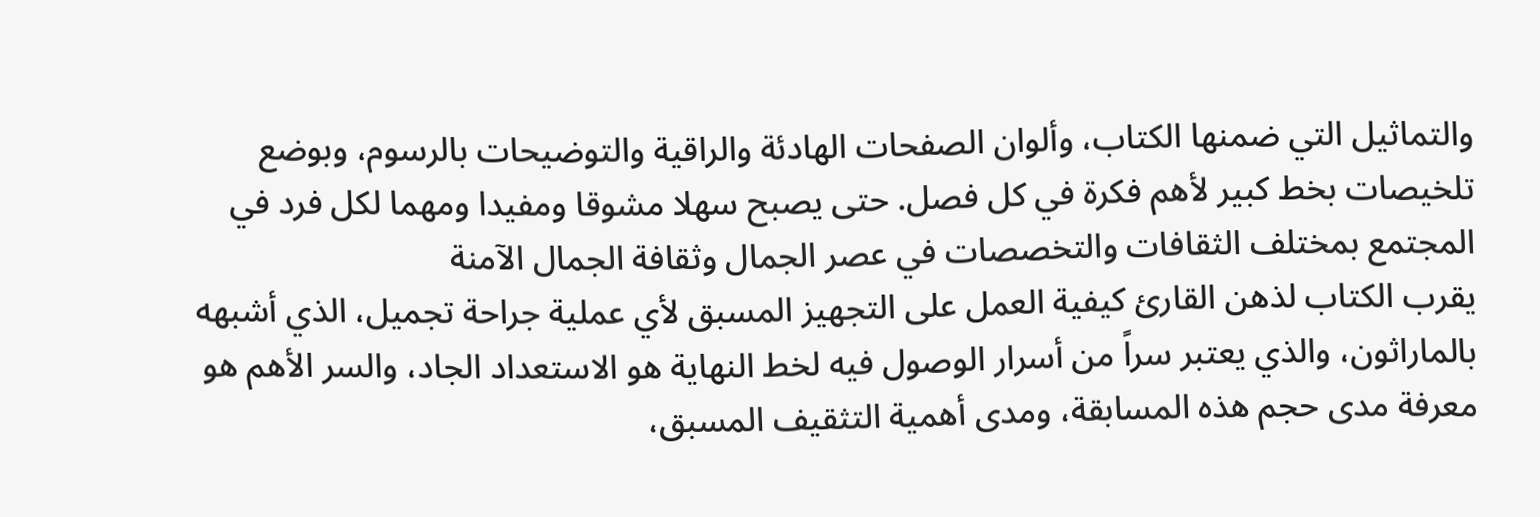والتماثيل التي ضمنها الكتاب، وألوان الصفحات الهادئة والراقية والتوضيحات بالرسوم، وبوضع تلخيصات بخط كبير لأهم فكرة في كل فصل. حتى يصبح سهلا مشوقا ومفيدا ومهما لكل فرد في المجتمع بمختلف الثقافات والتخصصات في عصر الجمال وثقافة الجمال الآمنة
يقرب الكتاب لذهن القارئ كيفية العمل على التجهيز المسبق لأي عملية جراحة تجميل، الذي أشبهه بالماراثون، والذي يعتبر سراً من أسرار الوصول فيه لخط النهاية هو الاستعداد الجاد، والسر الأهم هو معرفة مدى حجم هذه المسابقة، ومدى أهمية التثقيف المسبق،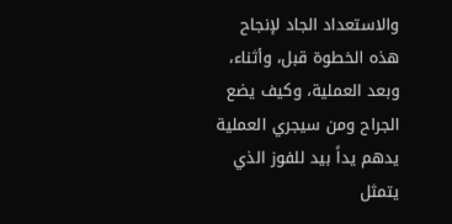والاستعداد الجاد لإنجاح هذه الخطوة قبل، وأثناء، وبعد العملية، وكيف يضع الجراح ومن سيجري العملية يدهم يداً بيد للفوز الذي يتمثل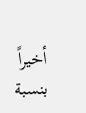أخيراً بنسبة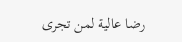رضا عالية لمن تجرى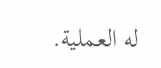له العملية.